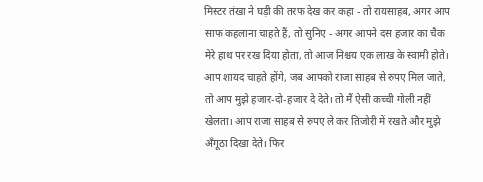मिस्टर तंखा ने घड़ी की तरफ देख कर कहा - तो रायसाहब, अगर आप साफ कहलाना चाहते हैं, तो सुनिए - अगर आपने दस हजार का चैक मेरे हाथ पर रख दिया होता, तो आज निश्चय एक लाख के स्वामी होते। आप शायद चाहते होंगे, जब आपको राजा साहब से रुपए मिल जाते, तो आप मुझे हजार-दो-हजार दे देते। तो मैं ऐसी कच्ची गोली नहीं खेलता। आप राजा साहब से रुपए ले कर तिजोरी में रखते और मुझे अँगूठा दिखा देते। फिर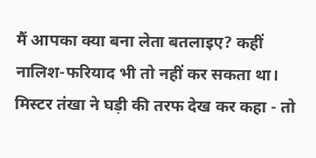मैं आपका क्या बना लेता बतलाइए? कहीं नालिश-फरियाद भी तो नहीं कर सकता था।
मिस्टर तंखा ने घड़ी की तरफ देख कर कहा - तो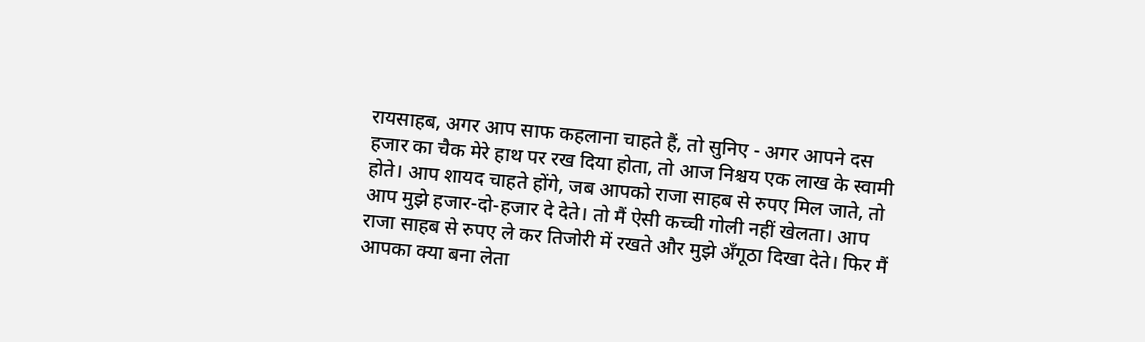रायसाहब, अगर आप साफ कहलाना चाहते हैं, तो सुनिए - अगर आपने दस हजार का चैक मेरे हाथ पर रख दिया होता, तो आज निश्चय एक लाख के स्वामी होते। आप शायद चाहते होंगे, जब आपको राजा साहब से रुपए मिल जाते, तो आप मुझे हजार-दो-हजार दे देते। तो मैं ऐसी कच्ची गोली नहीं खेलता। आप राजा साहब से रुपए ले कर तिजोरी में रखते और मुझे अँगूठा दिखा देते। फिर मैं आपका क्या बना लेता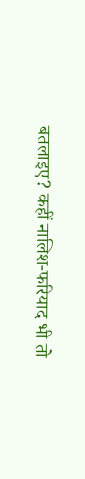बतलाइए? कहीं नालिश-फरियाद भी तो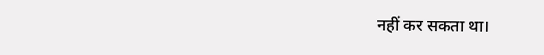नहीं कर सकता था।